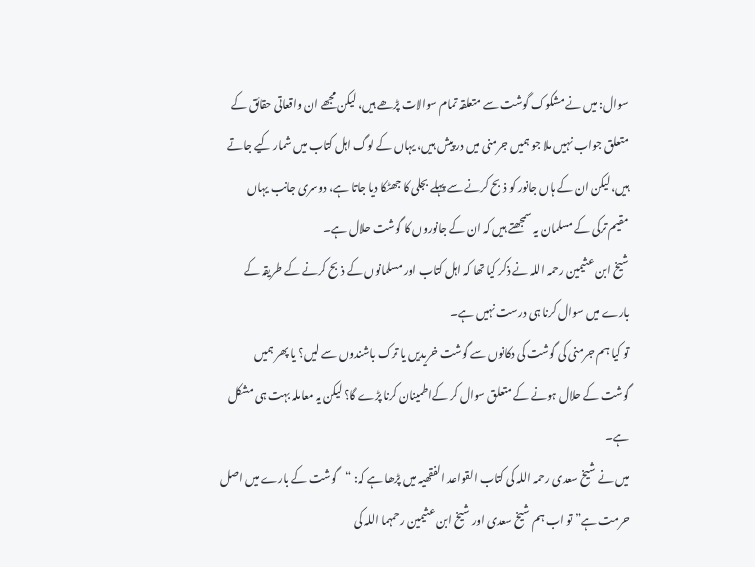سوال: میں نے مشکوک گوشت سے متعلقہ تمام سوالات پڑھے ہیں، لیکن مجھے ان واقعاتی حقائق کے متعلق جواب نہیں ملا جو ہمیں جرمنی میں در پیش ہیں، یہاں کے لوگ اہل کتاب میں شمار کیے جاتے ہیں، لیکن ان کے ہاں جانور کو ذبح کرنے سے پہلے بجلی کا جھٹکا دیا جاتا ہے، دوسری جانب یہاں مقیم ترکی کے مسلمان یہ سمجھتے ہیں کہ ان کے جانوروں کا گوشت حلال ہے۔
شیخ ابن عثیمین رحمہ اللہ نے ذکر کیا تھا کہ اہل کتاب اور مسلمانوں کے ذبح کرنے کے طریقہ کے بارے میں سوال کرنا ہی درست نہیں ہے۔
تو کیا ہم جرمنی کی گوشت کی دکانوں سے گوشت خریدیں یا ترک باشندوں سے لیں؟ یا پھر ہمیں گوشت کے حلال ہونے کے متعلق سوال کر کےاطمینان کرنا پڑے گا؟ لیکن یہ معاملہ بہت ہی مشکل ہے۔
میں نے شیخ سعدی رحمہ اللہ کی کتاب القواعد الفقھیہ میں پڑھا ہے کہ: “گوشت کے بارے میں اصل حرمت ہے” تو اب ہم شیخ سعدی اور شیخ ابن عثیمین رحمہما اللہ کی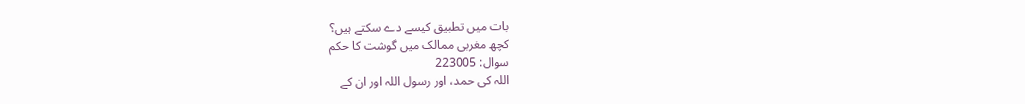بات میں تطبیق کیسے دے سکتے ہیں؟
کچھ مغربی ممالک میں گوشت کا حکم
سوال: 223005
اللہ کی حمد، اور رسول اللہ اور ان کے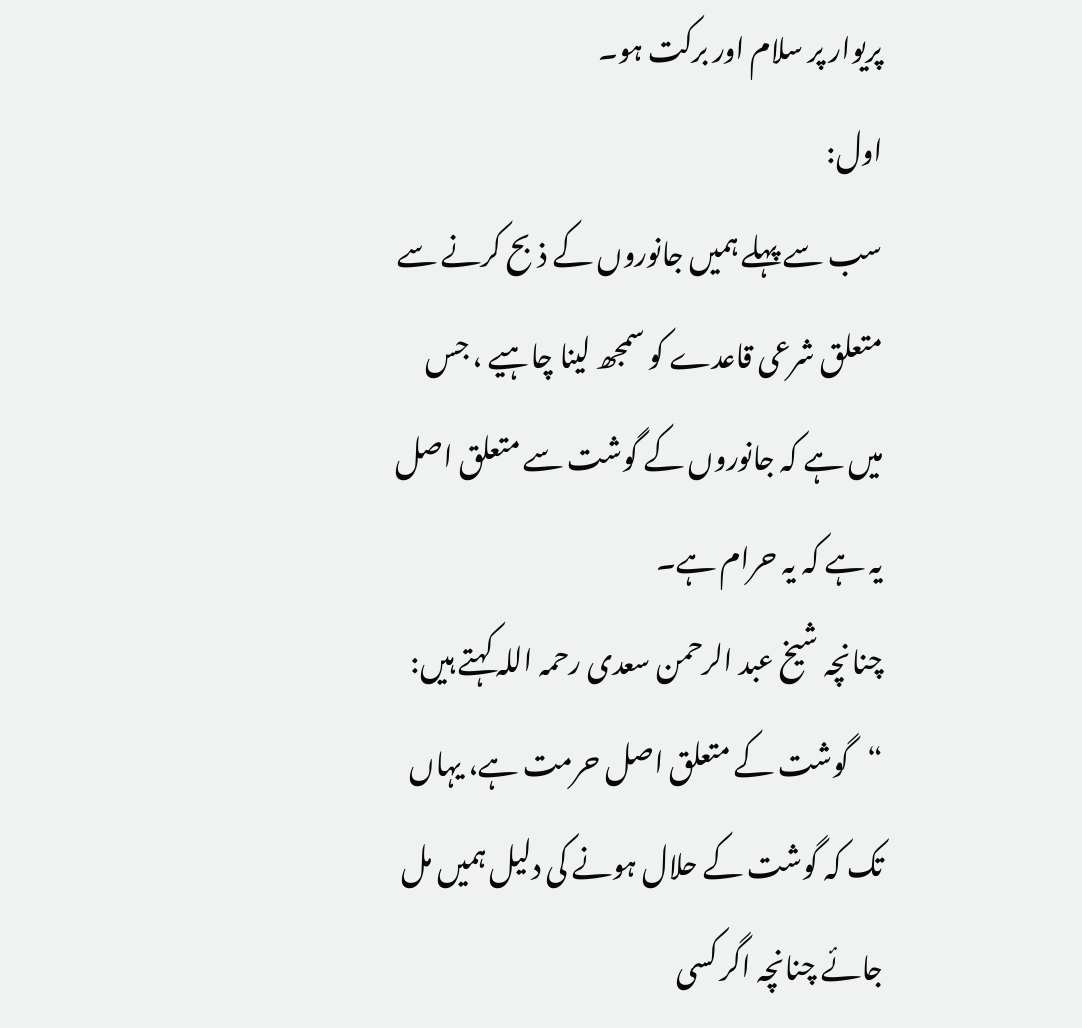پریوار پر سلام اور برکت ہو۔
اول:
سب سے پہلے ہمیں جانوروں کے ذبح کرنے سے متعلق شرعی قاعدے کو سمجھ لینا چاہیے ، جس میں ہے کہ جانوروں کے گوشت سے متعلق اصل یہ ہے کہ یہ حرام ہے۔
چنانچہ شیخ عبد الرحمن سعدی رحمہ اللہ کہتے ہیں:
“گوشت کے متعلق اصل حرمت ہے، یہاں تک کہ گوشت کے حلال ہونے کی دلیل ہمیں مل جائے چنانچہ اگر کسی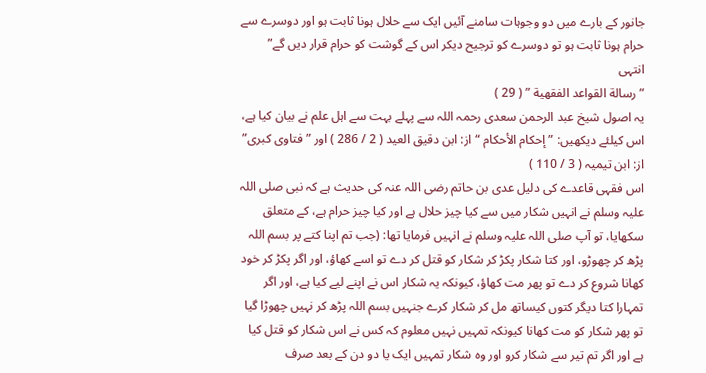جانور کے بارے میں دو وجوہات سامنے آئیں ایک سے حلال ہونا ثابت ہو اور دوسرے سے حرام ہونا ثابت ہو تو دوسرے کو ترجیح دیکر اس کے گوشت کو حرام قرار دیں گے” انتہی
” رسالة القواعد الفقهية ” ( 29 )
یہ اصول شیخ عبد الرحمن سعدی رحمہ اللہ سے پہلے بہت سے اہل علم نے بیان کیا ہے، اس کیلئے دیکھیں: ” إحكام الأحكام “از: ابن دقیق العید ( 2 / 286 ) اور ” فتاوى کبری” از: ابن تیمیہ ( 3 / 110 )
اس فقہی قاعدے کی دلیل عدی بن حاتم رضی اللہ عنہ کی حدیث ہے کہ نبی صلی اللہ علیہ وسلم نے انہیں شکار میں سے کیا چیز حلال ہے اور کیا چیز حرام ہے، کے متعلق سکھایا، تو آپ صلی اللہ علیہ وسلم نے انہیں فرمایا تھا: (جب تم اپنا کتے پر بسم اللہ پڑھ کر چھوڑو، اور کتا شکار پکڑ کر شکار کو قتل کر دے تو اسے کھاؤ، اور اگر پکڑ کر خود کھانا شروع کر دے تو پھر مت کھاؤ، کیونکہ یہ شکار اس نے اپنے لیے کیا ہے، اور اگر تمہارا کتا دیگر کتوں کیساتھ مل کر شکار کرے جنہیں بسم اللہ پڑھ کر نہیں چھوڑا گیا تو پھر شکار کو مت کھانا کیونکہ تمہیں نہیں معلوم کہ کس نے اس شکار کو قتل کیا ہے اور اگر تم تیر سے شکار کرو اور وہ شکار تمہیں ایک یا دو دن کے بعد صرف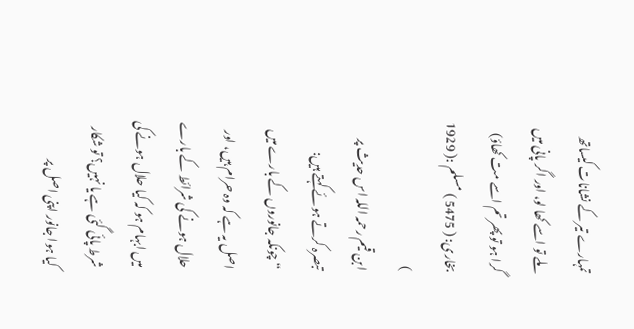تمہارے تیر کے نشانات کیساتھ ملے تو اسے کھا لو، اور اگر پانی میں گرا ہو تو پھر تم اسے مت کھاؤ)
بخاری: ( 5475 ) مسلم :( 1929 )
ابن قیم رحمہ اللہ اس حدیث پر تبصرہ کرتے ہوئے کہتے ہیں:
“چونکہ جانوروں کے بارے میں اصل یہ ہے کہ وہ حرام ہیں، اور حلال ہونے کی شرائط کے بارے میں ابہام ہو کہ کیا حلال ہونے کی شرط پائی گئی ہے یا نہیں؟ تو شکار کیا ہوا جانور اپنی اصل پر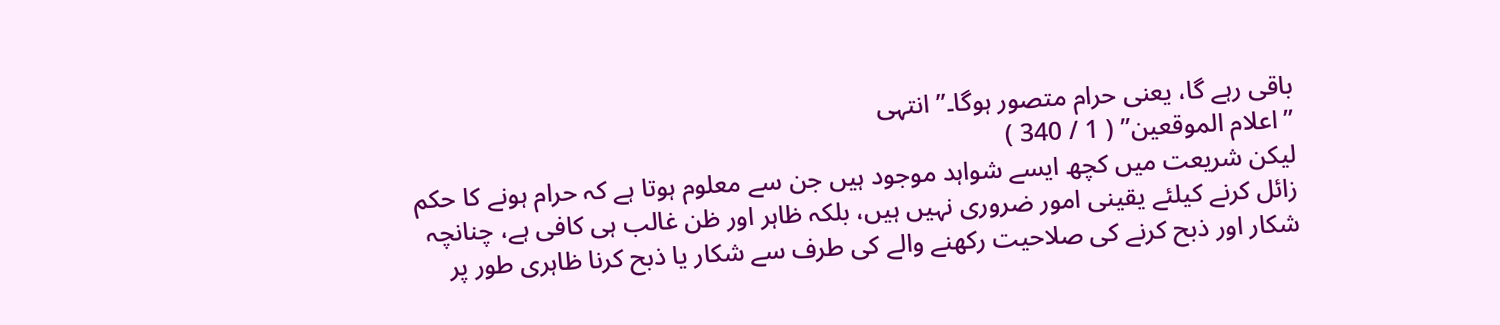باقی رہے گا، یعنی حرام متصور ہوگا۔” انتہی
” اعلام الموقعین” ( 1 / 340 )
لیکن شریعت میں کچھ ایسے شواہد موجود ہیں جن سے معلوم ہوتا ہے کہ حرام ہونے کا حکم زائل کرنے کیلئے یقینی امور ضروری نہیں ہیں، بلکہ ظاہر اور ظن غالب ہی کافی ہے، چنانچہ شکار اور ذبح کرنے کی صلاحیت رکھنے والے کی طرف سے شکار یا ذبح کرنا ظاہری طور پر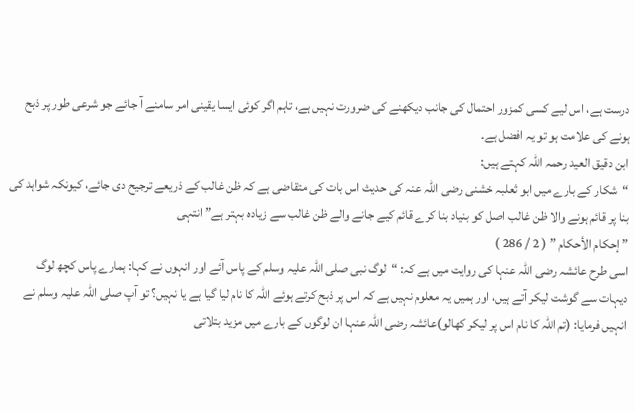درست ہے، اس لیے کسی کمزور احتمال کی جانب دیکھنے کی ضرورت نہیں ہے، تاہم اگر کوئی ایسا یقینی امر سامنے آ جائے جو شرعی طور پر ذبح ہونے کی علامت ہو تو یہ افضل ہے۔
ابن دقیق العید رحمہ اللہ کہتے ہیں:
“شکار کے بارے میں ابو ثعلبہ خشنی رضی اللہ عنہ کی حدیث اس بات کی متقاضی ہے کہ ظن غالب کے ذریعے ترجیح دی جائے، کیونکہ شواہد کی بنا پر قائم ہونے والا ظن غالب اصل کو بنیاد بنا کرے قائم کیے جانے والے ظن غالب سے زیادہ بہتر ہے” انتہی
” إحكام الأحكام ” ( 2 / 286 )
اسی طرح عائشہ رضی اللہ عنہا کی روایت میں ہے کہ: “لوگ نبی صلی اللہ علیہ وسلم کے پاس آئے اور انہوں نے کہا: ہمارے پاس کچھ لوگ دیہات سے گوشت لیکر آتے ہیں، اور ہمیں یہ معلوم نہیں ہے کہ اس پر ذبح کرتے ہوئے اللہ کا نام لیا گیا ہے یا نہیں؟ تو آپ صلی اللہ علیہ وسلم نے انہیں فرمایا: (تم اللہ کا نام اس پر لیکر کھالو)عائشہ رضی اللہ عنہا ان لوگوں کے بارے میں مزید بتلاتی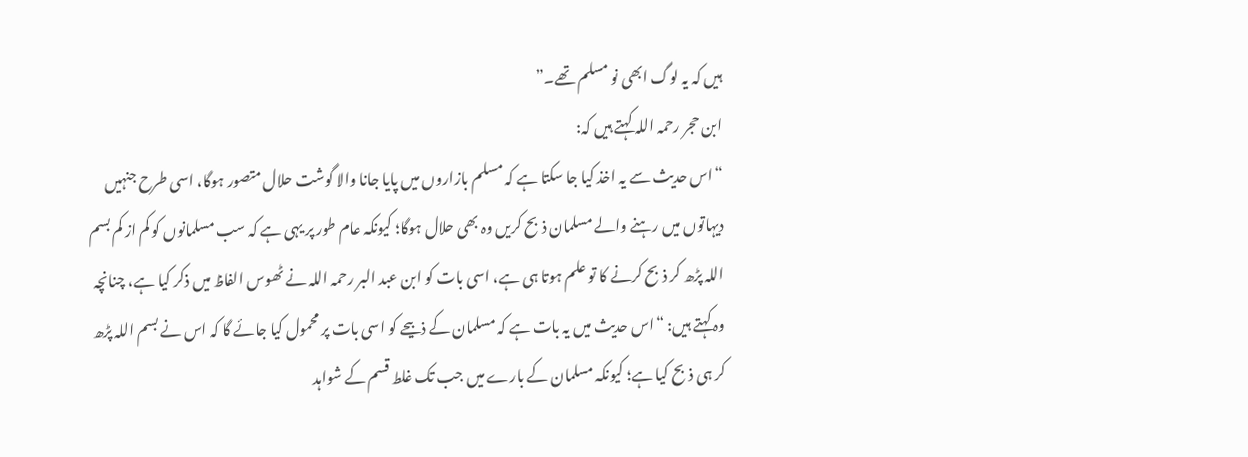ہیں کہ یہ لوگ ابھی نو مسلم تھے۔”
ابن حجر رحمہ اللہ کہتے ہیں کہ:
“اس حدیث سے یہ اخذ کیا جا سکتا ہے کہ مسلم بازاروں میں پایا جانا والا گوشت حلال متصور ہوگا، اسی طرح جنہیں دیہاتوں میں رہنے والے مسلمان ذبح کریں وہ بھی حلال ہوگا؛ کیونکہ عام طور پر یہی ہے کہ سب مسلمانوں کو کم از کم بسم اللہ پڑھ کر ذبح کرنے کا تو علم ہوتا ہی ہے، اسی بات کو ابن عبد البر رحمہ اللہ نے ٹھوس الفاظ میں ذکر کیا ہے، چنانچہ وہ کہتے ہیں: “اس حدیث میں یہ بات ہے کہ مسلمان کے ذبیحے کو اسی بات پر محمول کیا جائے گا کہ اس نے بسم اللہ پڑھ کر ہی ذبح کیا ہے؛ کیونکہ مسلمان کے بارے میں جب تک غلط قسم کے شواہد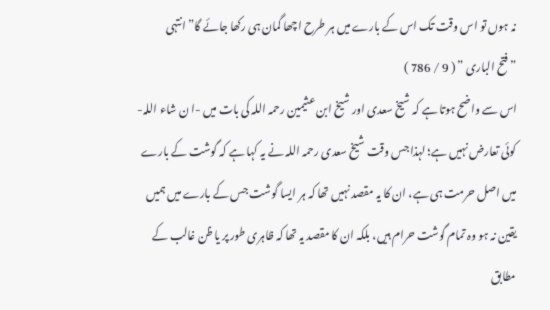نہ ہوں تو اس وقت تک اس کے بارے میں ہر طرح اچھا گمان ہی رکھا جائے گا” انتہی
” فتح الباری ” ( 9 / 786 )
اس سے واضح ہوتا ہے کہ شیخ سعدی اور شیخ ابن عثیمین رحمہ اللہ کی بات میں -ا ن شاء اللہ-کوئی تعارض نہیں ہے؛ لہذا جس وقت شیخ سعدی رحمہ اللہ نے یہ کہا ہے کہ گوشت کے بارے میں اصل حرمت ہی ہے، ان کا یہ مقصد نہیں تھا کہ ہر ایسا گوشت جس کے بارے میں ہمیں یقین نہ ہو وہ تمام گوشت حرام ہیں، بلکہ ان کا مقصد یہ تھا کہ ظاہری طور پر یا ظن غالب کے مطابق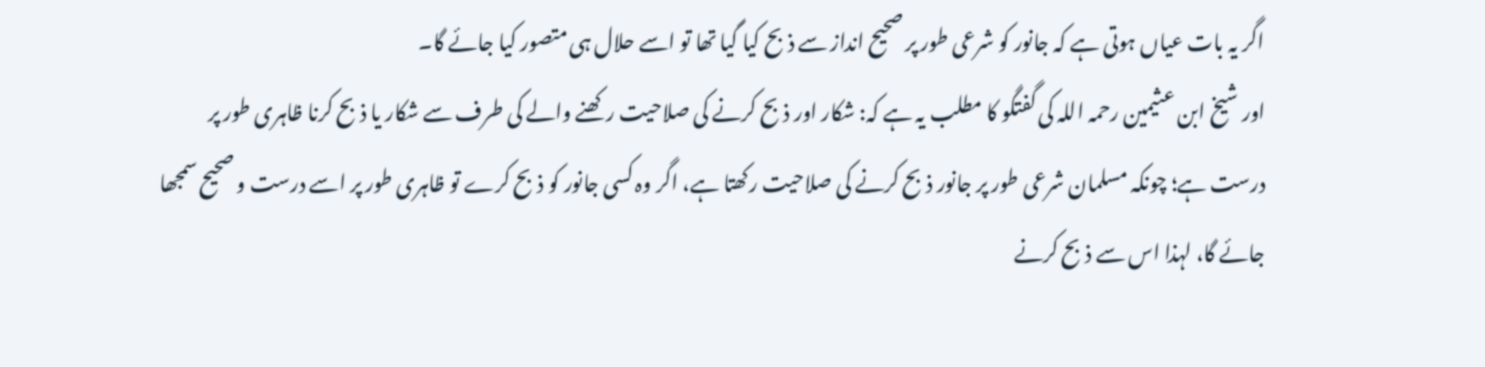اگر یہ بات عیاں ہوتی ہے کہ جانور کو شرعی طور پر صحیح انداز سے ذبح کیا گیا تھا تو اسے حلال ہی متصور کیا جائے گا۔
اور شیخ ابن عثیمین رحمہ اللہ کی گفتگو کا مطلب یہ ہے کہ: شکار اور ذبح کرنے کی صلاحیت رکھنے والے کی طرف سے شکار یا ذبح کرنا ظاہری طور پر درست ہے؛ چونکہ مسلمان شرعی طور پر جانور ذبح کرنے کی صلاحیت رکھتا ہے، اگر وہ کسی جانور کو ذبح کرے تو ظاہری طور پر اسے درست و صحیح سمجھا جائے گا، لہذا اس سے ذبح کرنے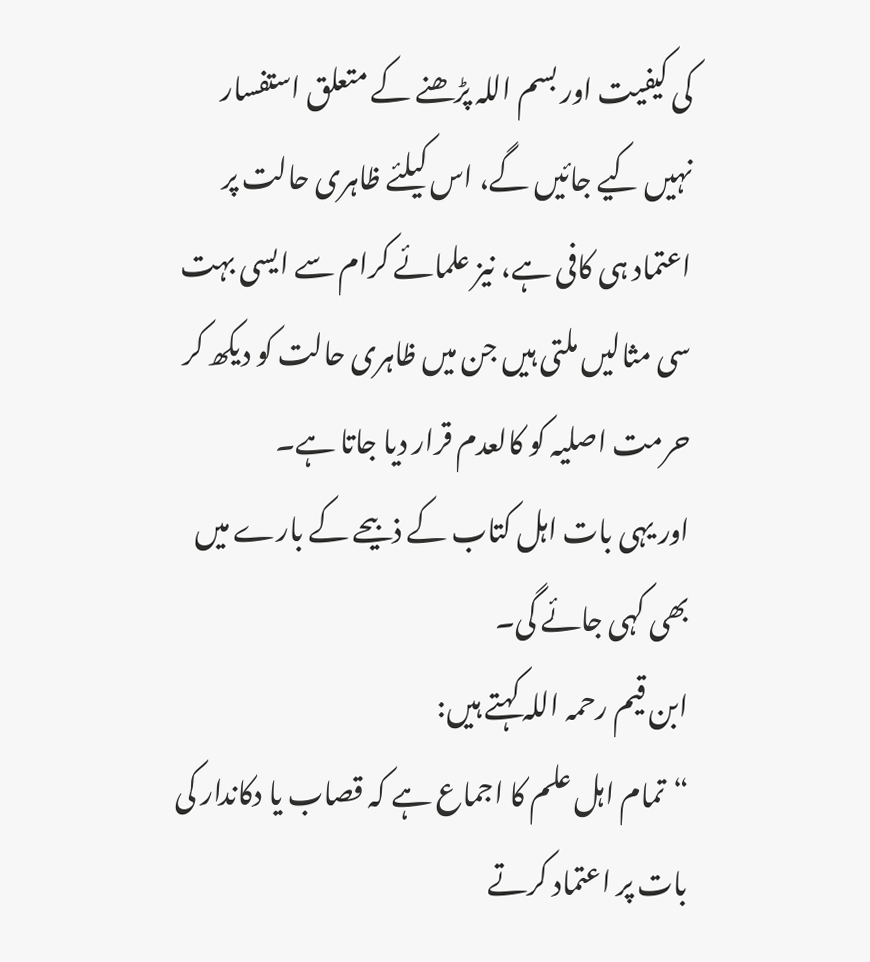کی کیفیت اور بسم اللہ پڑھنے کے متعلق استفسار نہیں کیے جائیں گے، اس کیلئے ظاہری حالت پر اعتماد ہی کافی ہے، نیز علمائے کرام سے ایسی بہت سی مثالیں ملتی ہیں جن میں ظاہری حالت کو دیکھ کر حرمت اصلیہ کو کالعدم قرار دیا جاتا ہے۔
اور یہی بات اہل کتاب کے ذبیحے کے بارے میں بھی کہی جائے گی۔
ابن قیم رحمہ اللہ کہتے ہیں:
“تمام اہل علم کا اجماع ہے کہ قصاب یا دکاندار کی بات پر اعتماد کرتے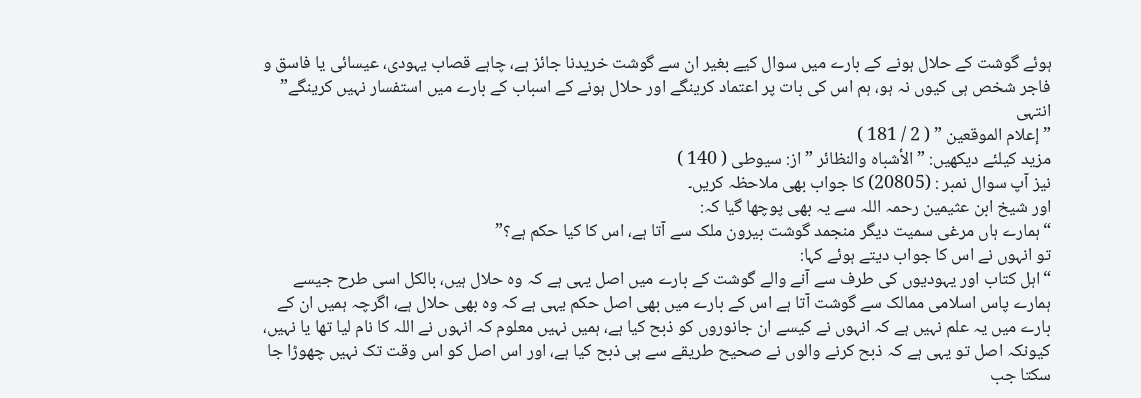ہوئے گوشت کے حلال ہونے کے بارے میں سوال کیے بغیر ان سے گوشت خریدنا جائز ہے، چاہے قصاب یہودی، عیسائی یا فاسق و فاجر شخص ہی کیوں نہ ہو، ہم اس کی بات پر اعتماد کرینگے اور حلال ہونے کے اسباب کے بارے میں استفسار نہیں کرینگے” انتہی
” إعلام الموقعين ” ( 2 / 181 )
مزید کیلئے دیکھیں: ” الأشباه والنظائر ” از: سیوطی ( 140 )
نیز آپ سوال نمبر : (20805) کا جواب بھی ملاحظہ کریں۔
اور شیخ ابن عثیمین رحمہ اللہ سے یہ بھی پوچھا گیا کہ:
“ہمارے ہاں مرغی سمیت دیگر منجمد گوشت بیرون ملک سے آتا ہے، اس کا کیا حکم ہے؟”
تو انہوں نے اس کا جواب دیتے ہوئے کہا:
“اہل کتاب اور یہودیوں کی طرف سے آنے والے گوشت کے بارے میں اصل یہی ہے کہ وہ حلال ہیں، بالکل اسی طرح جیسے ہمارے پاس اسلامی ممالک سے گوشت آتا ہے اس کے بارے میں بھی اصل حکم یہی ہے کہ وہ بھی حلال ہے، اگرچہ ہمیں ان کے بارے میں یہ علم نہیں ہے کہ انہوں نے کیسے ان جانوروں کو ذبح کیا ہے، ہمیں نہیں معلوم کہ انہوں نے اللہ کا نام لیا تھا یا نہیں، کیونکہ اصل تو یہی ہے کہ ذبح کرنے والوں نے صحیح طریقے سے ہی ذبح کیا ہے، اور اس اصل کو اس وقت تک نہیں چھوڑا جا سکتا جب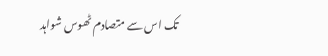تک اس سے متصادم ٹھوس شواہد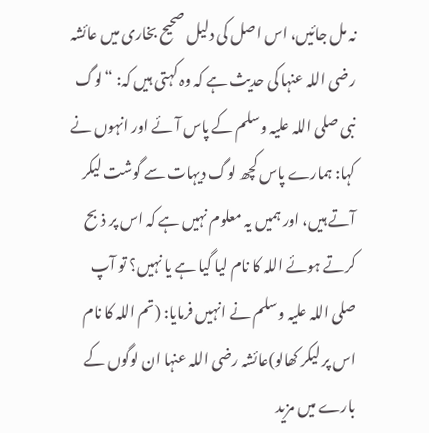نہ مل جائیں، اس اصل کی دلیل صحیح بخاری میں عائشہ رضی اللہ عنہا کی حدیث ہے کہ وہ کہتی ہیں کہ: “لوگ نبی صلی اللہ علیہ وسلم کے پاس آئے اور انہوں نے کہا: ہمارے پاس کچھ لوگ دیہات سے گوشت لیکر آتے ہیں، اور ہمیں یہ معلوم نہیں ہے کہ اس پر ذبح کرتے ہوئے اللہ کا نام لیا گیا ہے یا نہیں؟ تو آپ صلی اللہ علیہ وسلم نے انہیں فرمایا: (تم اللہ کا نام اس پر لیکر کھالو)عائشہ رضی اللہ عنہا ان لوگوں کے بارے میں مزید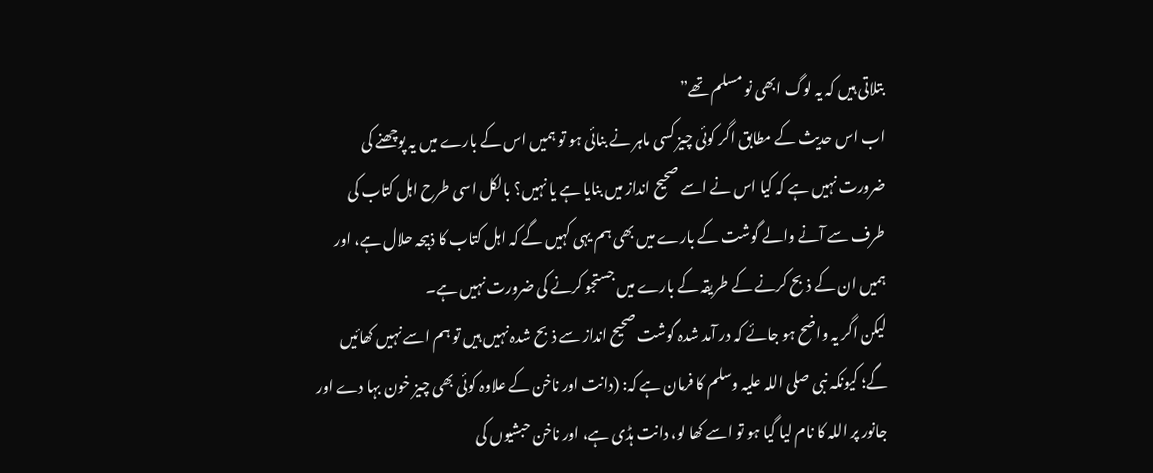بتلاتی ہیں کہ یہ لوگ ابھی نو مسلم تھے”
اب اس حدیث کے مطابق اگر کوئی چیز کسی ماہر نے بنائی ہو تو ہمیں اس کے بارے میں یہ پوچھنے کی ضرورت نہیں ہے کہ کیا اس نے اسے صحیح انداز میں بنایا ہے یا نہیں؟ بالکل اسی طرح اہل کتاب کی طرف سے آنے والے گوشت کے بارے میں بھی ہم یہی کہیں گے کہ اہل کتاب کا ذبیحہ حلال ہے، اور ہمیں ان کے ذبح کرنے کے طریقہ کے بارے میں جستجو کرنے کی ضرورت نہیں ہے۔
لیکن اگر یہ واضح ہو جائے کہ در آمد شدہ گوشت صحیح انداز سے ذبح شدہ نہیں ہیں تو ہم اسے نہیں کھائیں گے؛ کیونکہ نبی صلی اللہ علیہ وسلم کا فرمان ہے کہ: (دانت اور ناخن کے علاوہ کوئی بھی چیز خون بہا دے اور جانور پر اللہ کا نام لیا گیا ہو تو اسے کھا لو، دانت ہڈی ہے، اور ناخن حبشیوں کی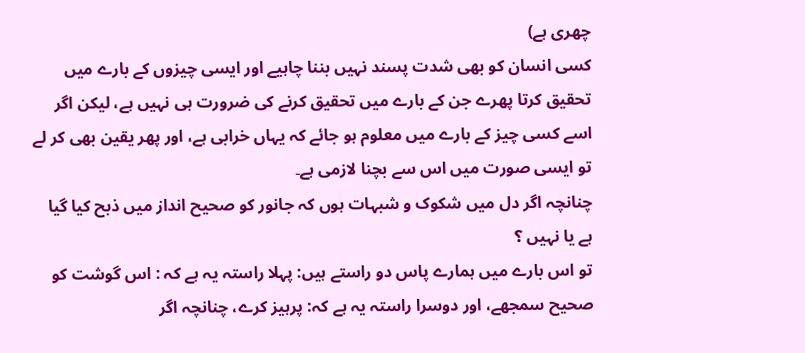چھری ہے)
کسی انسان کو بھی شدت پسند نہیں بننا چاہیے اور ایسی چیزوں کے بارے میں تحقیق کرتا پھرے جن کے بارے میں تحقیق کرنے کی ضرورت ہی نہیں ہے، لیکن اگر اسے کسی چیز کے بارے میں معلوم ہو جائے کہ یہاں خرابی ہے، اور پھر یقین بھی کر لے تو ایسی صورت میں اس سے بچنا لازمی ہے۔
چنانچہ اگر دل میں شکوک و شبہات ہوں کہ جانور کو صحیح انداز میں ذبح کیا گیا ہے یا نہیں ؟
تو اس بارے میں ہمارے پاس دو راستے ہیں: پہلا راستہ یہ ہے کہ : اس گوشت کو صحیح سمجھے، اور دوسرا راستہ یہ ہے کہ: پرہیز کرے، چنانچہ اگر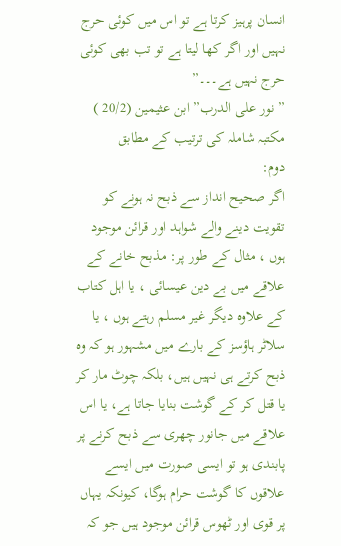انسان پرہیز کرتا ہے تو اس میں کوئی حرج نہیں اور اگر کھا لیتا ہے تو تب بھی کوئی حرج نہیں ہے۔۔۔”
” نور على الدرب” ابن عثیمین (20/2 ) مکتبہ شاملہ کی ترتیب کے مطابق
دوم:
اگر صحیح انداز سے ذبح نہ ہونے کو تقویت دینے والے شواہد اور قرائن موجود ہوں ، مثال کے طور پر: مذبح خانے کے علاقے میں بے دین عیسائی ، یا اہل کتاب کے علاوہ دیگر غیر مسلم رہتے ہوں ، یا سلاٹر ہاؤسز کے بارے میں مشہور ہو کہ وہ ذبح کرتے ہی نہیں ہیں، بلکہ چوٹ مار کر یا قتل کر کے گوشت بنایا جاتا ہے، یا اس علاقے میں جانور چھری سے ذبح کرنے پر پابندی ہو تو ایسی صورت میں ایسے علاقوں کا گوشت حرام ہوگا، کیونکہ یہاں پر قوی اور ٹھوس قرائن موجود ہیں جو کہ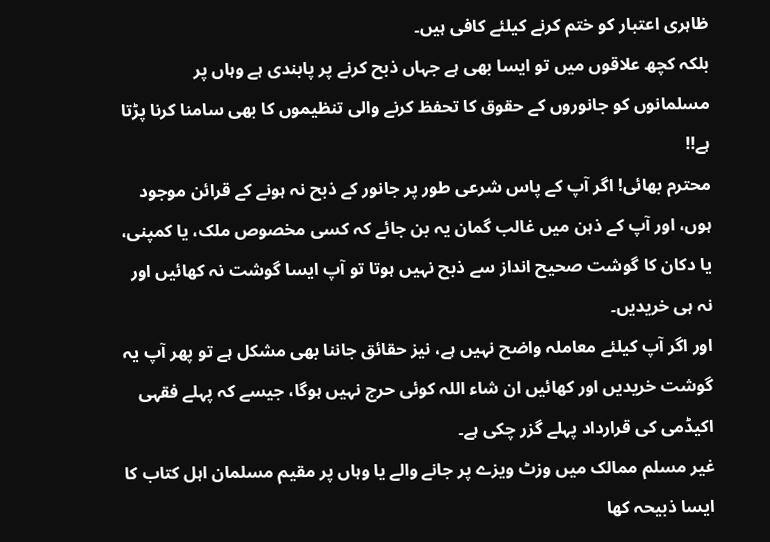ظاہری اعتبار کو ختم کرنے کیلئے کافی ہیں۔
بلکہ کچھ علاقوں میں تو ایسا بھی ہے جہاں ذبح کرنے پر پابندی ہے وہاں پر مسلمانوں کو جانوروں کے حقوق کا تحفظ کرنے والی تنظیموں کا بھی سامنا کرنا پڑتا ہے!!
محترم بھائی! اگر آپ کے پاس شرعی طور پر جانور کے ذبح نہ ہونے کے قرائن موجود ہوں، اور آپ کے ذہن میں غالب گمان یہ بن جائے کہ کسی مخصوص ملک، یا کمپنی، یا دکان کا گوشت صحیح انداز سے ذبح نہیں ہوتا تو آپ ایسا گوشت نہ کھائیں اور نہ ہی خریدیں۔
اور اگر آپ کیلئے معاملہ واضح نہیں ہے، نیز حقائق جاننا بھی مشکل ہے تو پھر آپ یہ گوشت خریدیں اور کھائیں ان شاء اللہ کوئی حرج نہیں ہوگا، جیسے کہ پہلے فقہی اکیڈمی کی قرارداد پہلے گزر چکی ہے۔
غیر مسلم ممالک میں وزٹ ویزے پر جانے والے یا وہاں پر مقیم مسلمان اہل کتاب کا ایسا ذبیحہ کھا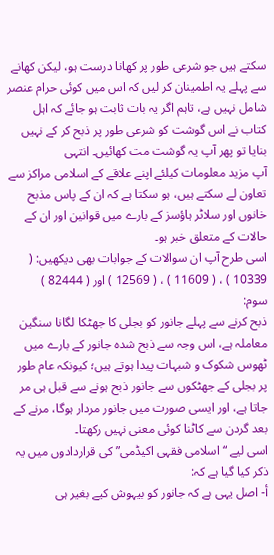سکتے ہیں جو شرعی طور پر کھانا درست ہو، لیکن کھانے سے پہلے یہ اطمینان کر لیں کہ اس میں کوئی حرام عنصر شامل نہیں ہے، تاہم اگر یہ بات ثابت ہو جائے کہ اہل کتاب نے اس گوشت کو شرعی طور پر ذبح کر کے نہیں بنایا تو پھر آپ یہ گوشت مت کھائیں۔ انتہی
آپ مزید معلومات کیلئے اپنے علاقے کے اسلامی مراکز سے تعاون لے سکتے ہیں، ہو سکتا ہے کہ ان کے پاس مذبح خانوں اور سلاٹر ہاؤسز کے بارے میں قوانین اور ان کے حالات کے متعلق خبر ہو۔
اسی طرح آپ ان سوالات کے جوابات بھی دیکھیں: ( 10339 ) ، ( 11609 ) ، ( 12569 ) اور ( 82444 )
سوم:
ذبح کرنے سے پہلے جانور کو بجلی کا جھٹکا لگانا سنگین معاملہ ہے، اس وجہ سے ذبح شدہ جانور کے بارے میں ٹھوس شکوک و شبہات پیدا ہوتے ہیں؛ کیونکہ عام طور پر بجلی کے جھٹکوں سے جانور ذبح ہونے سے قبل ہی مر جاتا ہے، اور ایسی صورت میں جانور مردار ہوگا، مرنے کے بعد گردن سے کاٹنا کوئی معنی نہیں رکھتا۔
اسی لیے “اسلامی فقہی اکیڈمی” کی قراردادوں میں یہ ذکر کیا گیا ہے کہ:
أ- اصل یہی ہے کہ جانور کو بیہوش کیے بغیر ہی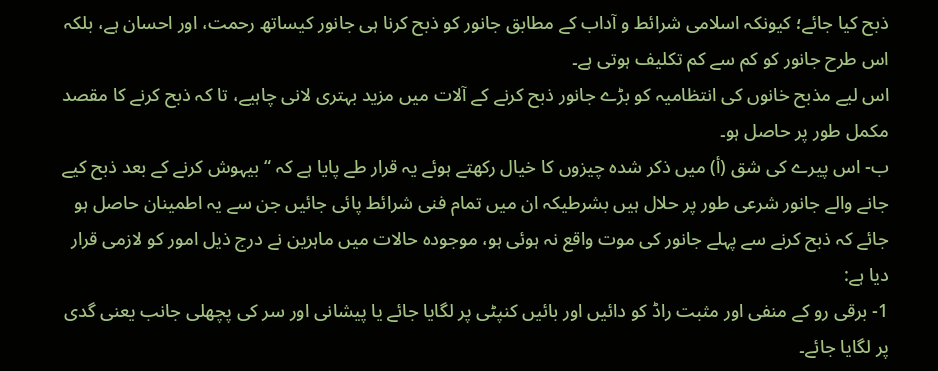ذبح کیا جائے؛ کیونکہ اسلامی شرائط و آداب کے مطابق جانور کو ذبح کرنا ہی جانور کیساتھ رحمت، اور احسان ہے، بلکہ اس طرح جانور کو کم سے کم تکلیف ہوتی ہے۔
اس لیے مذبح خانوں کی انتظامیہ کو بڑے جانور ذبح کرنے کے آلات میں مزید بہتری لانی چاہیے، تا کہ ذبح کرنے کا مقصد مکمل طور پر حاصل ہو۔
ب- اس پیرے کی شق (أ) میں ذکر شدہ چیزوں کا خیال رکھتے ہوئے یہ قرار طے پایا ہے کہ “بیہوش کرنے کے بعد ذبح کیے جانے والے جانور شرعی طور پر حلال ہیں بشرطیکہ ان میں تمام فنی شرائط پائی جائیں جن سے یہ اطمینان حاصل ہو جائے کہ ذبح کرنے سے پہلے جانور کی موت واقع نہ ہوئی ہو، موجودہ حالات میں ماہرین نے درج ذیل امور کو لازمی قرار دیا ہے:
1- برقی رو کے منفی اور مثبت راڈ کو دائیں اور بائیں کنپٹی پر لگایا جائے یا پیشانی اور سر کی پچھلی جانب یعنی گدی پر لگایا جائے۔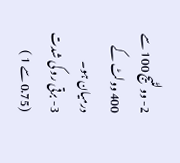2- وولٹیج 100 سے 400 وولٹ کے درمیان ہو۔
3- برقی رو کی شدت (0.75 سے 1 )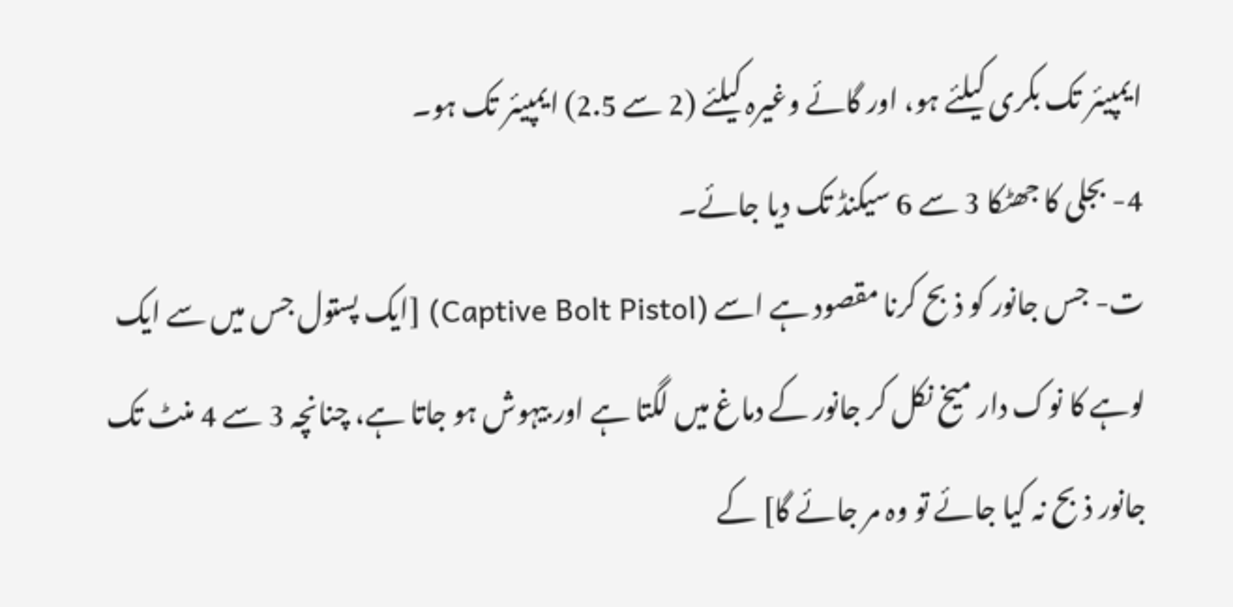ایمپیئر تک بکری کیلئے ہو، اور گائے وغیرہ کیلئے (2 سے 2.5) ایمپیئر تک ہو۔
4- بجلی کا جھٹکا 3 سے 6 سیکنڈ تک دیا جائے۔
ت- جس جانور کو ذبح کرنا مقصود ہے اسے (Captive Bolt Pistol) [ایک پستول جس میں سے ایک لوہے کا نوک دار میخ نکل کر جانور کے دماغ میں لگتا ہے اور بیہوش ہو جاتا ہے، چنانچہ 3 سے 4 منٹ تک جانور ذبح نہ کیا جائے تو وہ مر جائے گا] کے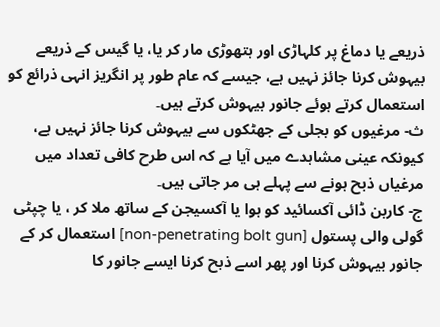ذریعے یا دماغ پر کلہاڑی اور ہتھوڑی مار کر یا، یا گیس کے ذریعے بیہوش کرنا جائز نہیں ہے، جیسے کہ عام طور پر انگریز انہی ذرائع کو استعمال کرتے ہوئے جانور بیہوش کرتے ہیں۔
ث- مرغیوں کو بجلی کے جھٹکوں سے بیہوش کرنا جائز نہیں ہے، کیونکہ عینی مشاہدے میں آیا ہے کہ اس طرح کافی تعداد میں مرغیاں ذبح ہونے سے پہلے ہی مر جاتی ہیں۔
ج- کاربن ڈائی آکسائید کو ہوا یا آکسیجن کے ساتھ ملا کر ، یا چپٹی گولی والی پستول [non-penetrating bolt gun] استعمال کر کے جانور بیہوش کرنا اور پھر اسے ذبح کرنا ایسے جانور کا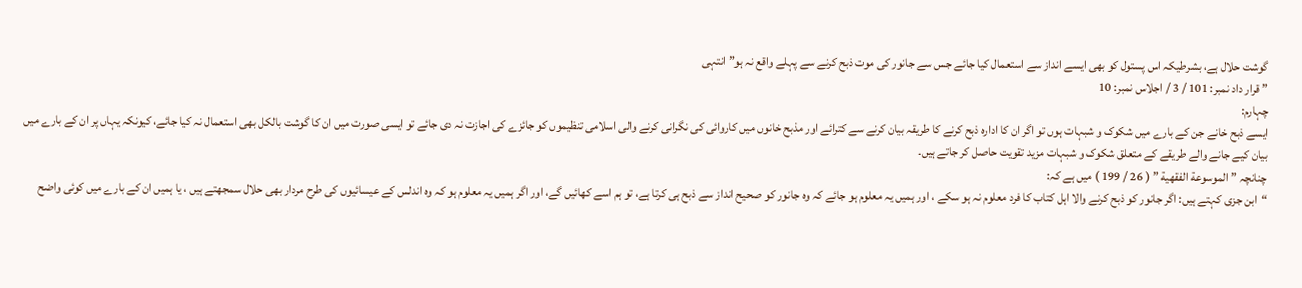گوشت حلال ہے، بشرطیکہ اس پستول کو بھی ایسے انداز سے استعمال کیا جائے جس سے جانور کی موت ذبح کرنے سے پہلے واقع نہ ہو” انتہی
” قرار داد نمبر: 101 / 3 / اجلاس نمبر: 10
چہارم:
ایسے ذبح خانے جن کے بارے میں شکوک و شبہات ہوں تو اگر ان کا ادارہ ذبح کرنے کا طریقہ بیان کرنے سے کترائے اور مذبح خانوں میں کاروائی کی نگرانی کرنے والی اسلامی تنظیموں کو جائزے کی اجازت نہ دی جائے تو ایسی صورت میں ان کا گوشت بالکل بھی استعمال نہ کیا جائے، کیونکہ یہاں پر ان کے بارے میں بیان کیے جانے والے طریقے کے متعلق شکوک و شبہات مزید تقویت حاصل کر جاتے ہیں۔
چنانچہ ” الموسوعة الفقهية ” ( 26 / 199 ) میں ہے کہ:
“ابن جزی کہتے ہیں: اگر جانور کو ذبح کرنے والا اہل کتاب کا فرد معلوم نہ ہو سکے ، اور ہمیں یہ معلوم ہو جائے کہ وہ جانور کو صحیح انداز سے ذبح ہی کرتا ہے، تو ہم اسے کھائیں گے، اور اگر ہمیں یہ معلوم ہو کہ وہ اندلس کے عیسائیوں کی طرح مردار بھی حلال سمجھتے ہیں ، یا ہمیں ان کے بارے میں کوئی واضح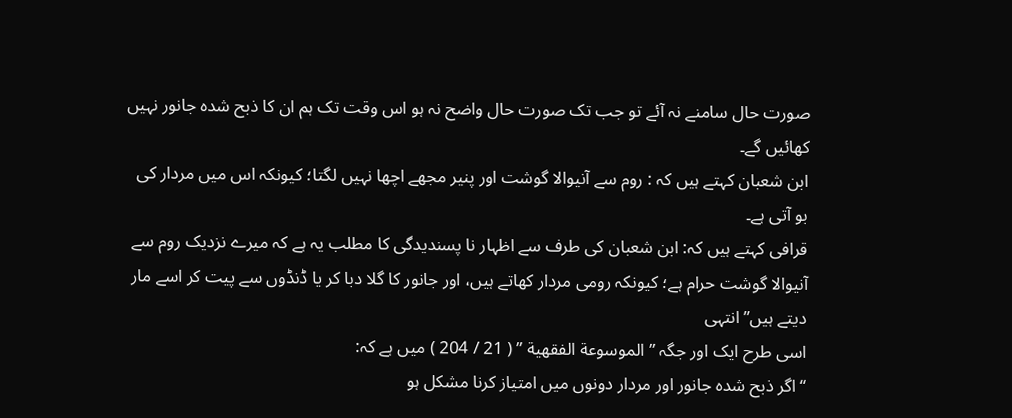صورت حال سامنے نہ آئے تو جب تک صورت حال واضح نہ ہو اس وقت تک ہم ان کا ذبح شدہ جانور نہیں کھائیں گے۔
ابن شعبان کہتے ہیں کہ : روم سے آنیوالا گوشت اور پنیر مجھے اچھا نہیں لگتا؛ کیونکہ اس میں مردار کی بو آتی ہے۔
قرافی کہتے ہیں کہ: ابن شعبان کی طرف سے اظہار نا پسندیدگی کا مطلب یہ ہے کہ میرے نزدیک روم سے آنیوالا گوشت حرام ہے؛ کیونکہ رومی مردار کھاتے ہیں، اور جانور کا گلا دبا کر یا ڈنڈوں سے پیت کر اسے مار دیتے ہیں” انتہی
اسی طرح ایک اور جگہ ” الموسوعة الفقهية ” ( 21 / 204 ) میں ہے کہ:
“اگر ذبح شدہ جانور اور مردار دونوں میں امتیاز کرنا مشکل ہو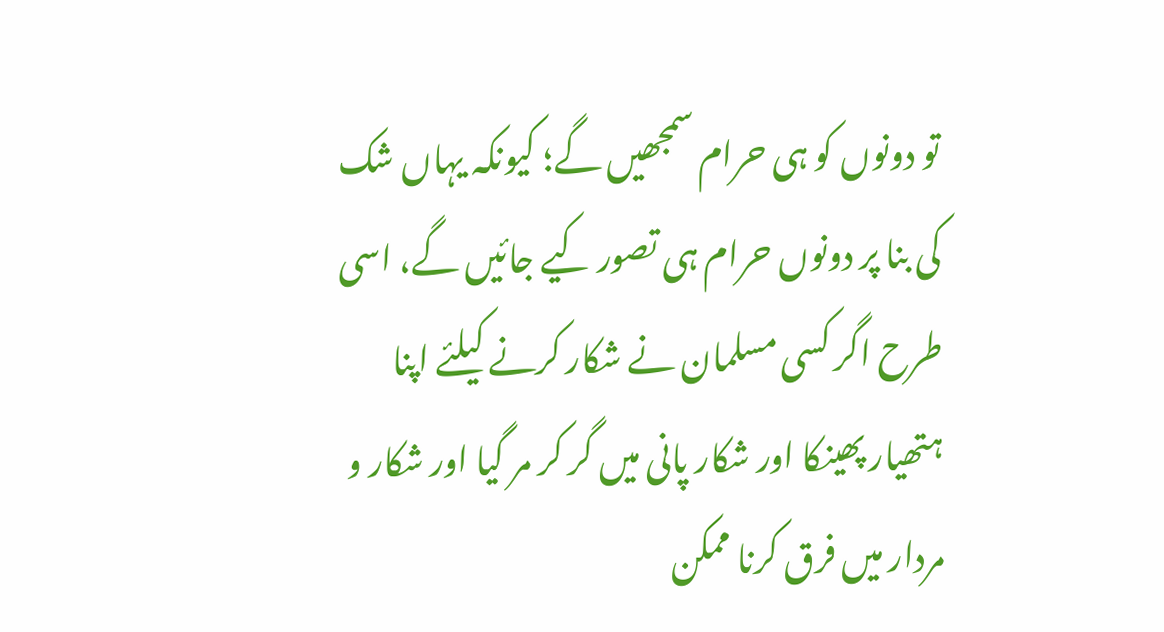تو دونوں کو ہی حرام سمجھیں گے؛ کیونکہ یہاں شک کی بنا پر دونوں حرام ہی تصور کیے جائیں گے، اسی طرح اگر کسی مسلمان نے شکار کرنے کیلئے اپنا ہتھیار پھینکا اور شکار پانی میں گر کر مر گیا اور شکار و مردار میں فرق کرنا ممکن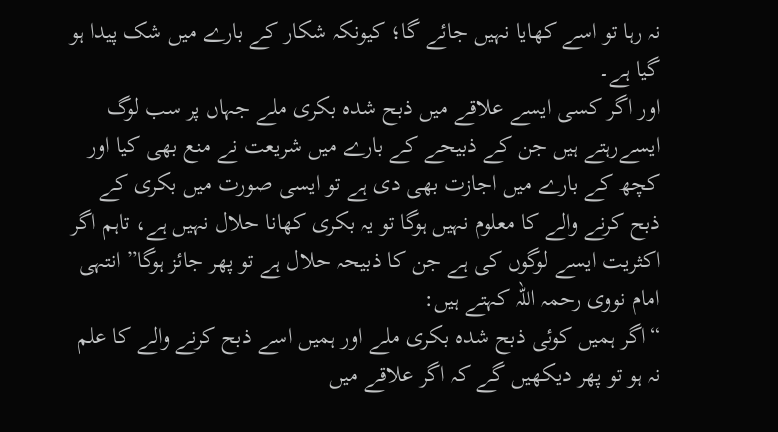نہ رہا تو اسے کھایا نہیں جائے گا؛ کیونکہ شکار کے بارے میں شک پیدا ہو گیا ہے۔
اور اگر کسی ایسے علاقے میں ذبح شدہ بکری ملے جہاں پر سب لوگ ایسےرہتے ہیں جن کے ذبیحے کے بارے میں شریعت نے منع بھی کیا اور کچھ کے بارے میں اجازت بھی دی ہے تو ایسی صورت میں بکری کے ذبح کرنے والے کا معلوم نہیں ہوگا تو یہ بکری کھانا حلال نہیں ہے، تاہم اگر اکثریت ایسے لوگوں کی ہے جن کا ذبیحہ حلال ہے تو پھر جائز ہوگا” انتہی
امام نووی رحمہ اللہ کہتے ہیں:
“اگر ہمیں کوئی ذبح شدہ بکری ملے اور ہمیں اسے ذبح کرنے والے کا علم نہ ہو تو پھر دیکھیں گے کہ اگر علاقے میں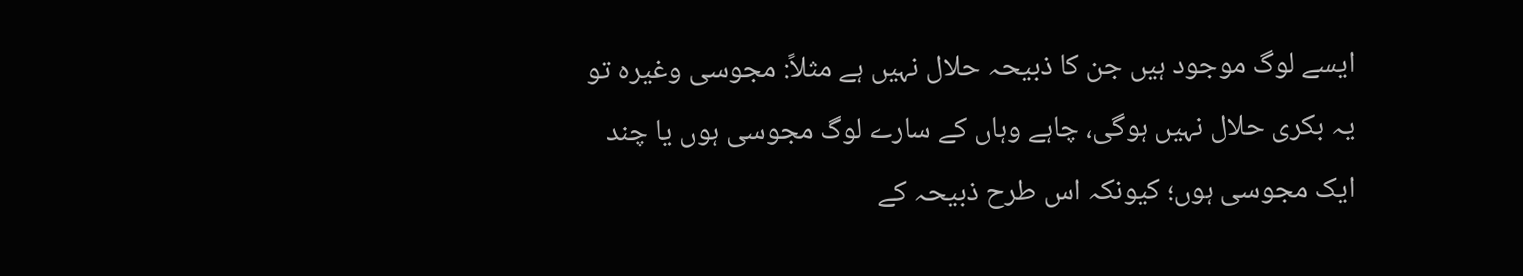ایسے لوگ موجود ہیں جن کا ذبیحہ حلال نہیں ہے مثلاً: مجوسی وغیرہ تو یہ بکری حلال نہیں ہوگی، چاہے وہاں کے سارے لوگ مجوسی ہوں یا چند ایک مجوسی ہوں؛ کیونکہ اس طرح ذبیحہ کے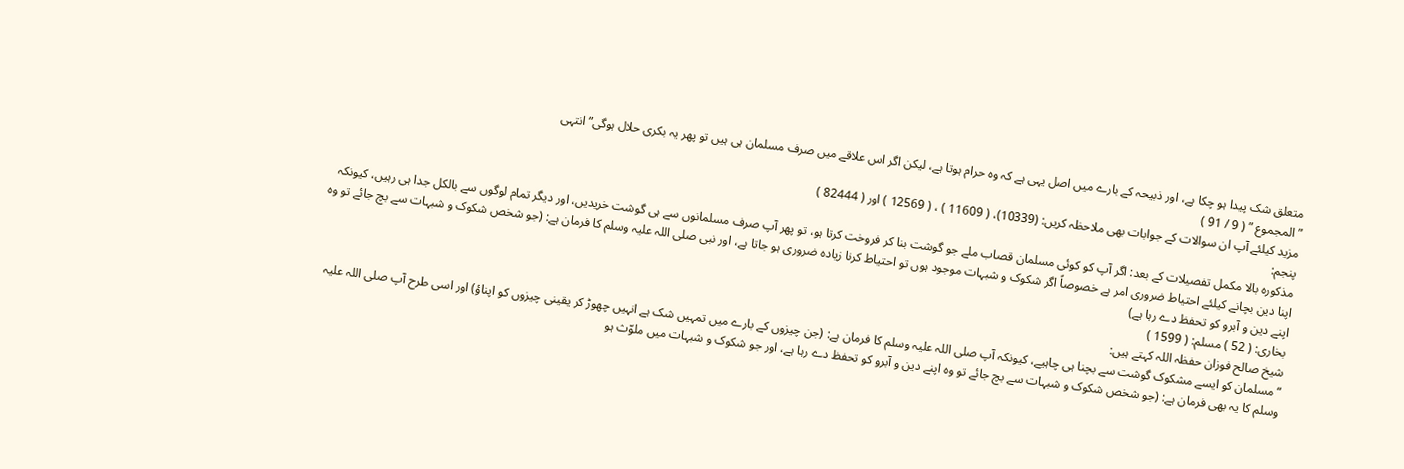متعلق شک پیدا ہو چکا ہے، اور ذبیحہ کے بارے میں اصل یہی ہے کہ وہ حرام ہوتا ہے، لیکن اگر اس علاقے میں صرف مسلمان ہی ہیں تو پھر یہ بکری حلال ہوگی” انتہی
” المجموع ” ( 9 / 91 )
مزید کیلئے آپ ان سوالات کے جوابات بھی ملاحظہ کریں: (10339)، ( 11609 ) ، ( 12569 ) اور ( 82444 )
پنجم:
مذکورہ بالا مکمل تفصیلات کے بعد: اگر آپ کو کوئی مسلمان قصاب ملے جو گوشت بنا کر فروخت کرتا ہو، تو پھر آپ صرف مسلمانوں سے ہی گوشت خریدیں، اور دیگر تمام لوگوں سے بالکل جدا ہی رہیں، کیونکہ اپنا دین بچانے کیلئے احتیاط ضروری امر ہے خصوصاً اگر شکوک و شبہات موجود ہوں تو احتیاط کرنا زیادہ ضروری ہو جاتا ہے، اور نبی صلی اللہ علیہ وسلم کا فرمان ہے: (جو شخص شکوک و شبہات سے بچ جائے تو وہ اپنے دین و آبرو کو تحفظ دے رہا ہے)
بخاری: ( 52 ) مسلم: ( 1599 )
شیخ صالح فوزان حفظہ اللہ کہتے ہیں:
“مسلمان کو ایسے مشکوک گوشت سے بچنا ہی چاہیے، کیونکہ آپ صلی اللہ علیہ وسلم کا فرمان ہے: (جن چیزوں کے بارے میں تمہیں شک ہے انہیں چھوڑ کر یقینی چیزوں کو اپناؤ) اور اسی طرح آپ صلی اللہ علیہ وسلم کا یہ بھی فرمان ہے: (جو شخص شکوک و شبہات سے بچ جائے تو وہ اپنے دین و آبرو کو تحفظ دے رہا ہے، اور جو شکوک و شبہات میں ملوّث ہو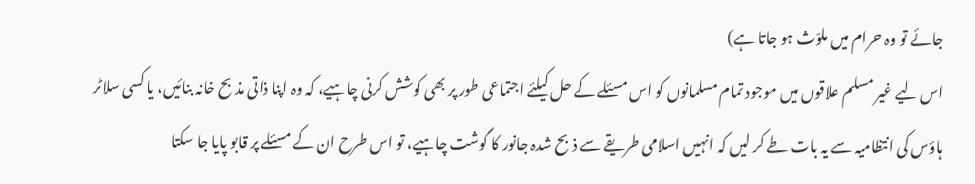جائے تو وہ حرام میں ملوّث ہو جاتا ہے)
اس لیے غیر مسلم علاقوں میں موجود تمام مسلمانوں کو اس مسئلے کے حل کیلئے اجتماعی طور پر بھی کوشش کرنی چاہیے، کہ وہ اپنا ذاتی مذبح خانہ بنائیں، یا کسی سلاٹر ہاؤس کی انتظامیہ سے یہ بات طے کر لیں کہ انہیں اسلامی طریقے سے ذبح شدہ جانور کا گوشت چاہیے، تو اس طرح ان کے مسئلے پر قابو پایا جا سکتا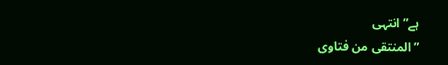ہے” انتہی
” المنتقى من فتاوى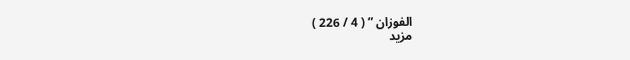الفوزان ” ( 4 / 226 )
مزید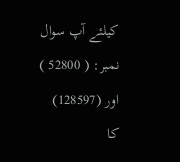کیلئے آپ سوال نمبر: ( 52800 ) اور (128597) کا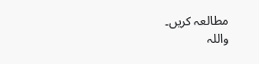مطالعہ کریں۔
واللہ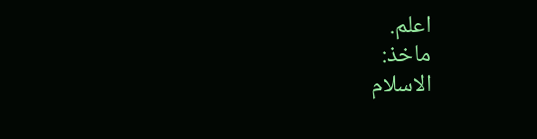اعلم.
ماخذ:
الاسلام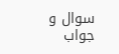سوال و جواب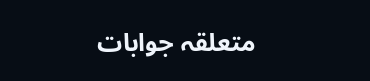متعلقہ جوابات